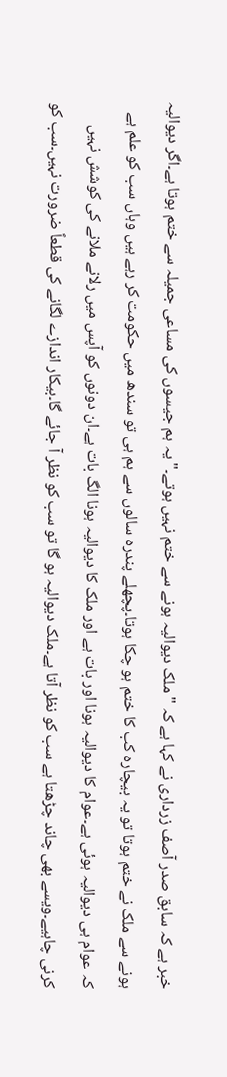خبر ہے کہ سابق صدر آصف زرداری نے کہا ہے کہ " ملک دیوالیہ ہونے سے ختم نہیں ہوتے۔" یہ ہم جیسوں کی مساعی جمیلہ سے ختم ہوتا ہے۔اگر دیوالیہ ہونے سے ملک نے ختم ہوتا تو یہ بیچارہ کب کا ختم ہو چکا ہوتا۔پچھلے پندرہ سالوں سے ہم ہی تو سندھ میں حکومت کر رہے ہیں وہاں سب کو علم ہے کہ عوام ہی دیوالیہ ہوئی ہے۔عوام کا دیوالیہ ہونا اور بات ہے اور ملک کا دیوالیہ ہونا الگ بات ہے۔ان دونوں کو آپس میں رلانے ملانے کی کوشش نہیں کرنی چاہیے۔ویسے بھی چاند چڑھتا ہے سب کو نظر آتا ہے۔ملک دیوالیہ ہو گا تو سب کو نظر آ جائے گا۔بیکار اندازے لگانے کی قطعاً ضرورت نہیں۔سب کو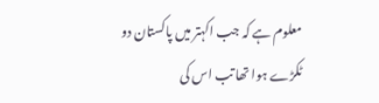معلوم ہے کہ جب اکہتر میں پاکستان دو ٹکڑے ہوا تھا تب اس کی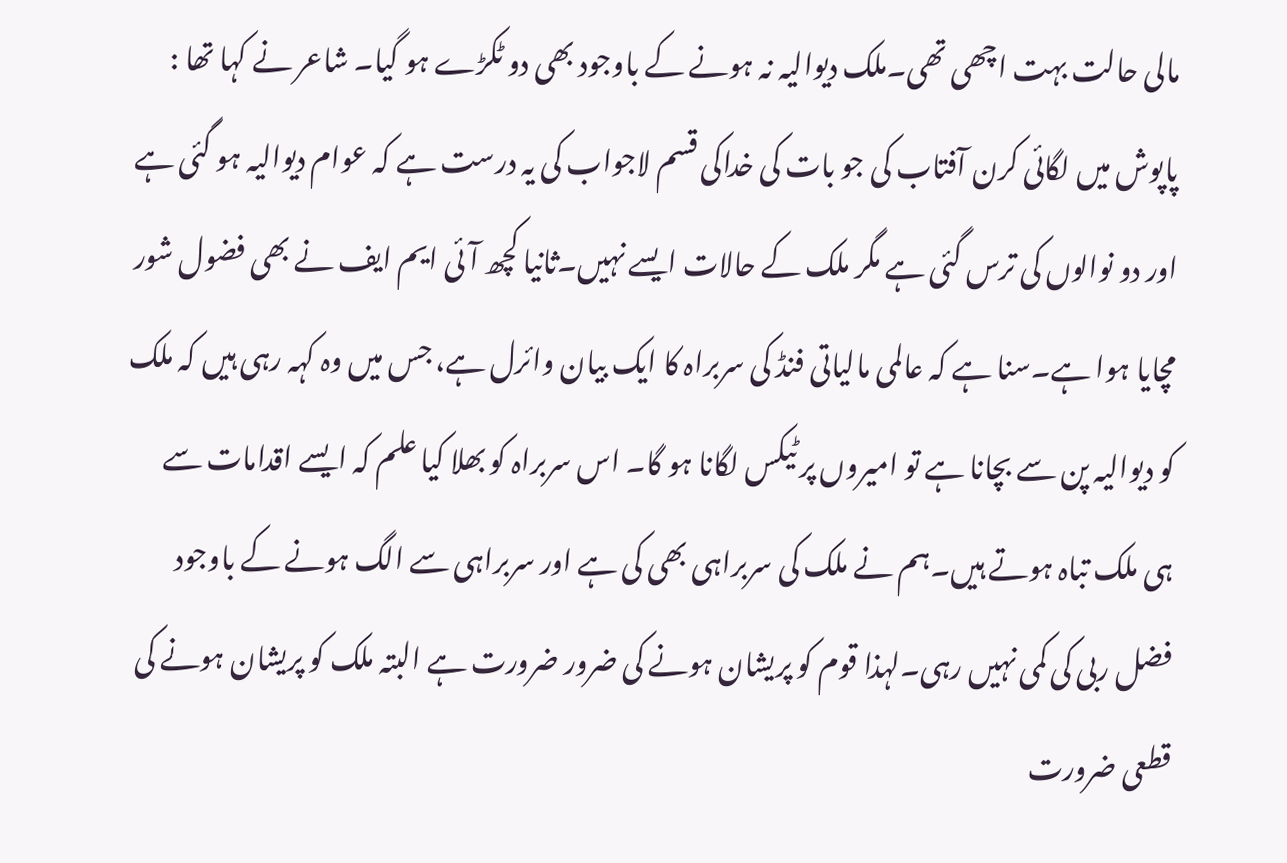مالی حالت بہت اچھی تھی۔ملک دیوالیہ نہ ہونے کے باوجود بھی دو ٹکڑے ہو گیا۔ شاعر نے کہا تھا : پاپوش میں لگائی کرن آفتاب کی جو بات کی خداکی قسم لاجواب کی یہ درست ہے کہ عوام دیوالیہ ہو گئی ہے اور دو نوالوں کی ترس گئی ہے مگر ملک کے حالات ایسے نہیں۔ثانیا کچھ آئی ایم ایف نے بھی فضول شور مچایا ہوا ہے۔سنا ہے کہ عالمی مالیاتی فنڈ کی سربراہ کا ایک بیان وائرل ہے، جس میں وہ کہہ رہی ہیں کہ ملک کو دیوالیہ پن سے بچانا ہے تو امیروں پر ٹیکس لگانا ہو گا۔ اس سربراہ کو بھلا کیا علم کہ ایسے اقدامات سے ہی ملک تباہ ہوتے ہیں۔ہم نے ملک کی سربراہی بھی کی ہے اور سربراہی سے الگ ہونے کے باوجود فضل ربی کی کمی نہیں رہی۔لہذا قوم کو پریشان ہونے کی ضرور ضرورت ہے البتہ ملک کو پریشان ہونے کی قطعی ضرورت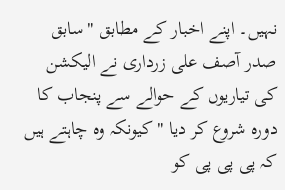نہیں۔ اپنے اخبار کے مطابق "سابق صدر آصف علی زرداری نے الیکشن کی تیاریوں کے حوالے سے پنجاب کا دورہ شروع کر دیا " کیونکہ وہ چاہتے ہیں کہ پی پی پی کو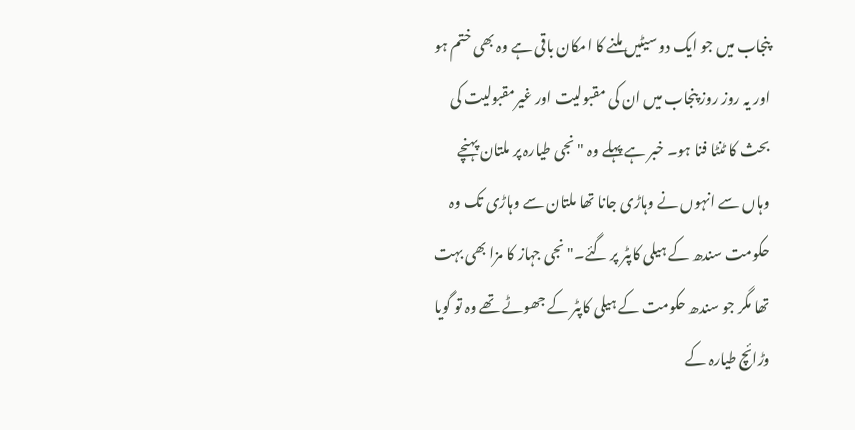پنجاب میں جو ایک دو سیٹیں ملنے کا امکان باقی ہے وہ بھی ختم ہو اور یہ روز روز پنجاب میں ان کی مقبولیت اور غیرمقبولیت کی بحث کا ٹنٹا فنا ہو۔ خبر ہے پہلے وہ " نجی طیارہ پر ملتان پہنچے وہاں سے انہوں نے وہاڑی جانا تھا ملتان سے وہاڑی تک وہ حکومت سندھ کے ہیلی کاپٹر پر گئے۔" نجی جہاز کا مزا بھی بہت تھا مگر جو سندھ حکومت کے ہیلی کاپٹر کے جھوٹے تھے وہ تو گویا وڑائچ طیارہ کے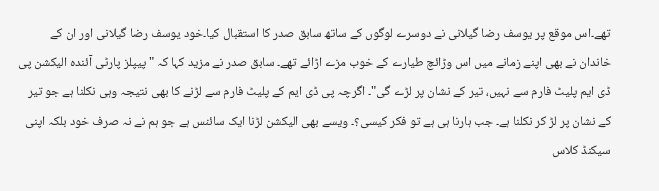تھے۔اس موقع پر یوسف رضا گیلانی نے دوسرے لوگوں کے ساتھ سابق صدر کا استقبال کیا۔خود یوسف رضا گیلانی اور ان کے خاندان نے بھی اپنے زمانے میں اس وڑائچ طیارے کے خوب مزے اڑائے تھے۔ سابق صدر نے مزید کہا کہ " پیپلز پارٹی آئندہ الیکشن پی ڈی ایم پلیٹ فارم سے نہیں، تیر کے نشان پر لڑے گی"۔ اگرچہ پی ڈی ایم کے پلیٹ فارم سے لڑنے کا بھی نتیجہ وہی نکلنا ہے جو تیر کے نشان پر لڑ کر نکلنا ہے۔ جب ہارنا ہی ہے تو فکر کیسی؟۔ ویسے بھی الیکشن لڑنا ایک سائنس ہے جو ہم نے نہ صرف خود بلکہ اپنی سیکنڈ کلاس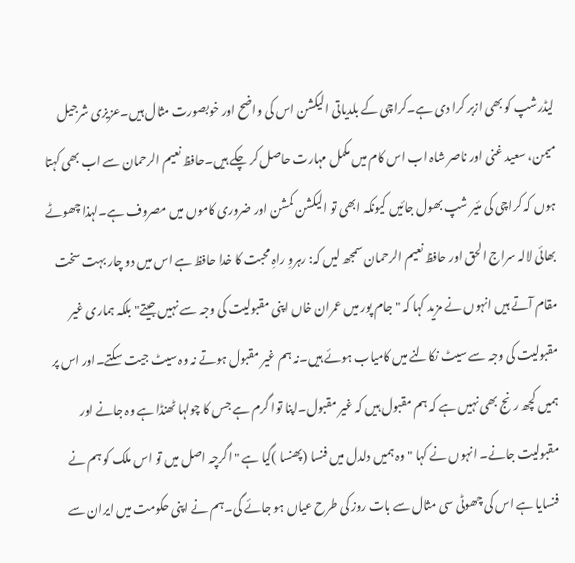لیڈرشپ کو بھی ازبر کرا دی ہے۔کراچی کے بلدیاتی الیکشن اس کی واضح اور خوبصورت مثال ہیں۔عزیزی شرجیل میمن، سعید غنی اور ناصر شاہ اب اس کام میں مکمل مہارت حاصل کر چکے ہیں۔حافظ نعیم الرحمان سے اب بھی کہتا ہوں کہ کراچی کی مئیر شپ بھول جائیں کیونکہ ابھی تو الیکشن کمشن اور ضروری کاموں میں مصروف ہے۔لہذا چھوٹے بھائی لالہ سراج الحق اور حافظ نعیم الرحمان سمجھ لیں کہ: رہروِ راہِ محبت کا خدا حافظ ہے اس میں دو چار بہت سخت مقام آتے ہیں انہوں نے مزید کہا کہ " جام پور میں عمران خاں اپنی مقبولیت کی وجہ سے نہیں جیتے" بلکہ ہماری غیر مقبولیت کی وجہ سے سیٹ نکالنے میں کامیاب ہوئے ہیں۔نہ ہم غیر مقبول ہوتے نہ وہ سیٹ جیت سکتے۔اور اس پر ہمیں کچھ رنج بھی نہیں ہے کہ ہم مقبول ہیں کہ غیر مقبول۔اپنا توا گرم ہے جس کا چولہا ٹھنڈا ہے وہ جانے اور مقبولیت جانے۔ انہوں نے کہا " وہ ہمیں دلدل میں فنسا (پھنسا )گیا ہے " اگرچہ اصل میں تو اس ملک کو ہم نے فنسایا ہے اس کی چھوٹی سی مثال سے بات روز کی طرح عیاں ہو جائے گی۔ہم نے اپنی حکومت میں ایران سے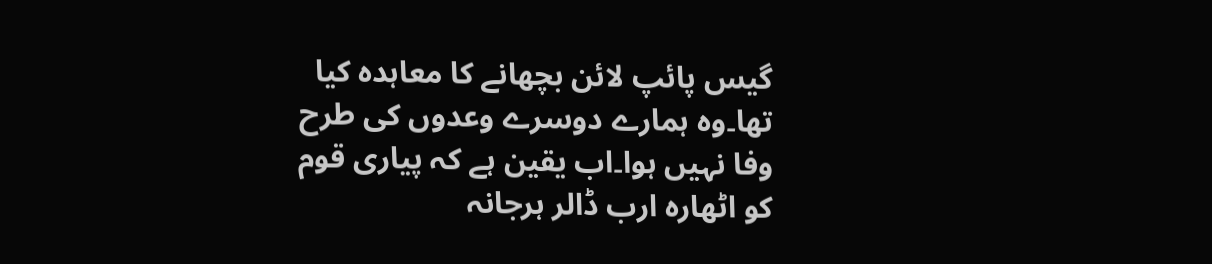گیس پائپ لائن بچھانے کا معاہدہ کیا تھا۔وہ ہمارے دوسرے وعدوں کی طرح وفا نہیں ہوا۔اب یقین ہے کہ پیاری قوم کو اٹھارہ ارب ڈالر ہرجانہ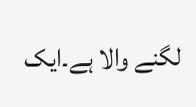لگنے والا ہے۔ایک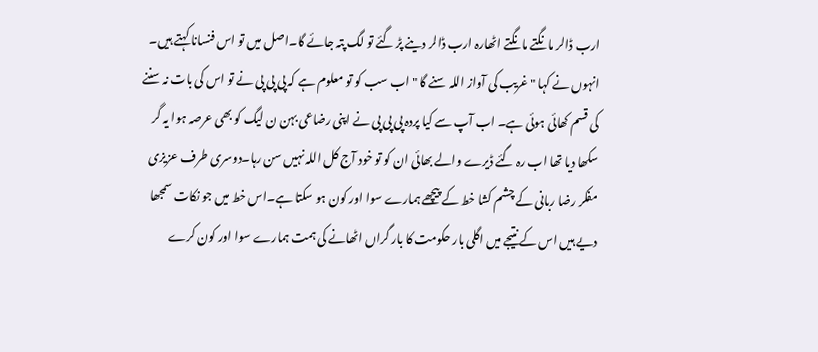ارب ڈالر مانگتے مانگتے اٹھارہ ارب ڈالر دینے پڑ گئے تو لگ پتہ جائے گا۔اصل میں تو اس فنسانا کہتے ہیں۔ انہوں نے کہا " غریب کی آواز اللہ سنے گا " اب سب کو تو معلوم ہے کہ پی پی پی نے تو اس کی بات نہ سننے کی قسم کھائی ہوئی ہے۔ اب آپ سے کیا پردہ پی پی پی نے اپنی رضاعی بہن ن لیگ کو بھی عرصہ ہوا یہ گر سکھا دیا تھا اب رہ گئے ڈیرے والے بھائی ان کو تو خود آج کل اللہ نہیں سن رہا۔دوسری طرف عزیزی مفکر رضا ربانی کے چشم کشا خط کے پیچھے ہمارے سوا اور کون ہو سکتا ہے۔اس خط میں جو نکات سمجھا دیے ہیں اس کے نتیجے میں اگلی بار حکومت کا بار گراں اٹھانے کی ہمت ہمارے سوا اور کون کرے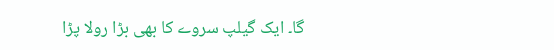گا۔ ایک گیلپ سروے کا بھی بڑا رولا پڑا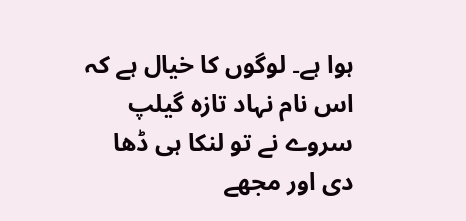ہوا ہے۔ لوگوں کا خیال ہے کہ اس نام نہاد تازہ گیلپ سروے نے تو لنکا ہی ڈھا دی اور مجھے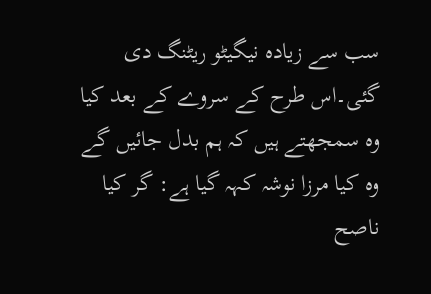سب سے زیادہ نیگیٹو ریٹنگ دی گئی۔اس طرح کے سروے کے بعد کیا وہ سمجھتے ہیں کہ ہم بدل جائیں گے وہ کیا مرزا نوشہ کہہ گیا ہے: گر کیا ناصح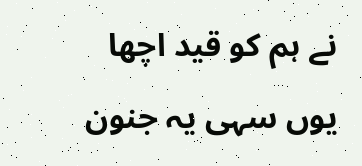نے ہم کو قید اچھا یوں سہی یہ جنون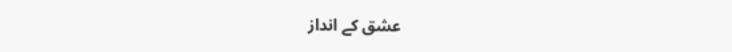عشق کے انداز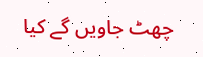چھٹ جاویں گے کیا